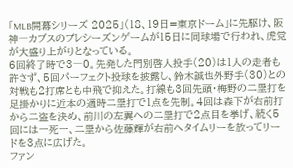「MLB開幕シリーズ 2025」(18、19日=東京ドーム」に先駆け、阪神―カブスのプレシーズンゲームが15日に同球場で行われ、虎党が大盛り上がりとなっている。
6回終了時で3―0。先発した門別啓人投手(20)は1人の走者も許さず、5回パーフェクト投球を披露し、鈴木誠也外野手(30)との対戦も2打席とも中飛で抑えた。打線も3回先頭・梅野の二塁打を足掛かりに近本の適時二塁打で1点を先制。4回は森下が右前打から二盗を決め、前川の左翼への二塁打で2点目を挙げ、続く5回には一死一、二塁から佐藤輝が右前へタイムリーを放ってリードを3点に広げた。
ファン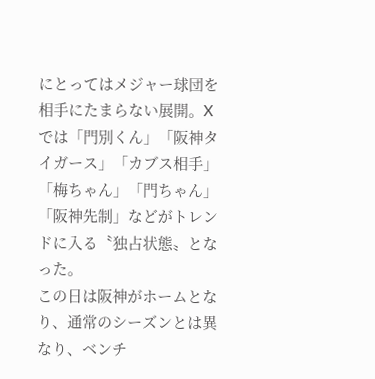にとってはメジャー球団を相手にたまらない展開。Xでは「門別くん」「阪神タイガース」「カブス相手」「梅ちゃん」「門ちゃん」「阪神先制」などがトレンドに入る〝独占状態〟となった。
この日は阪神がホームとなり、通常のシーズンとは異なり、ベンチ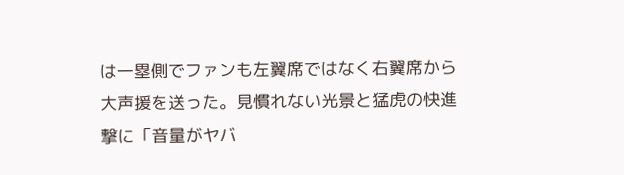は一塁側でファンも左翼席ではなく右翼席から大声援を送った。見慣れない光景と猛虎の快進撃に「音量がヤバ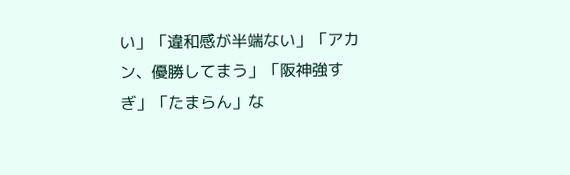い」「違和感が半端ない」「アカン、優勝してまう」「阪神強すぎ」「たまらん」な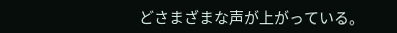どさまざまな声が上がっている。